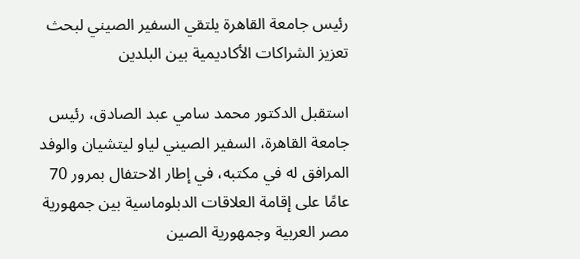رئيس جامعة القاهرة يلتقي السفير الصيني لبحث تعزيز الشراكات الأكاديمية بين البلدين

استقبل الدكتور محمد سامي عبد الصادق، رئيس جامعة القاهرة، السفير الصيني لياو ليتشيان والوفد المرافق له في مكتبه، في إطار الاحتفال بمرور 70 عامًا على إقامة العلاقات الدبلوماسية بين جمهورية مصر العربية وجمهورية الصين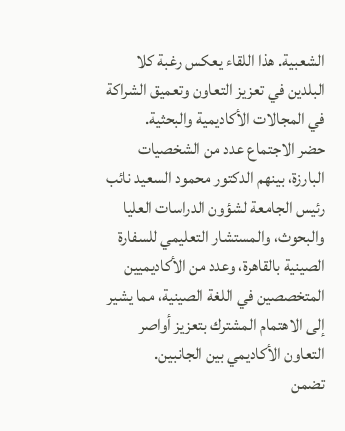الشعبية. هذا اللقاء يعكس رغبة كلا البلدين في تعزيز التعاون وتعميق الشراكة في المجالات الأكاديمية والبحثية.
حضر الاجتماع عدد من الشخصيات البارزة، بينهم الدكتور محمود السعيد نائب رئيس الجامعة لشؤون الدراسات العليا والبحوث، والمستشار التعليمي للسفارة الصينية بالقاهرة، وعدد من الأكاديميين المتخصصين في اللغة الصينية، مما يشير إلى الاهتمام المشترك بتعزيز أواصر التعاون الأكاديمي بين الجانبين.
تضمن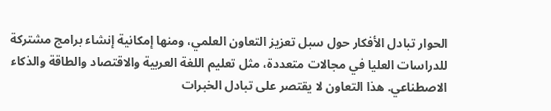الحوار تبادل الأفكار حول سبل تعزيز التعاون العلمي، ومنها إمكانية إنشاء برامج مشتركة للدراسات العليا في مجالات متعددة، مثل تعليم اللغة العربية والاقتصاد والطاقة والذكاء الاصطناعي. هذا التعاون لا يقتصر على تبادل الخبرات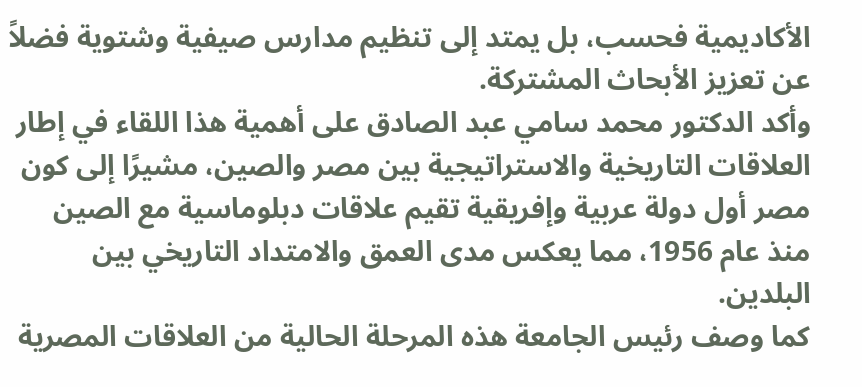الأكاديمية فحسب، بل يمتد إلى تنظيم مدارس صيفية وشتوية فضلاً عن تعزيز الأبحاث المشتركة.
وأكد الدكتور محمد سامي عبد الصادق على أهمية هذا اللقاء في إطار العلاقات التاريخية والاستراتيجية بين مصر والصين، مشيرًا إلى كون مصر أول دولة عربية وإفريقية تقيم علاقات دبلوماسية مع الصين منذ عام 1956، مما يعكس مدى العمق والامتداد التاريخي بين البلدين.
كما وصف رئيس الجامعة هذه المرحلة الحالية من العلاقات المصرية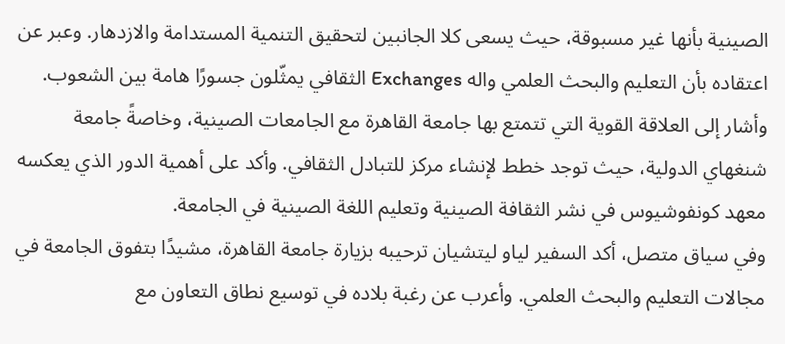الصينية بأنها غير مسبوقة، حيث يسعى كلا الجانبين لتحقيق التنمية المستدامة والازدهار. وعبر عن اعتقاده بأن التعليم والبحث العلمي واله Exchanges الثقافي يمثّلون جسورًا هامة بين الشعوب.
وأشار إلى العلاقة القوية التي تتمتع بها جامعة القاهرة مع الجامعات الصينية، وخاصةً جامعة شنغهاي الدولية، حيث توجد خطط لإنشاء مركز للتبادل الثقافي. وأكد على أهمية الدور الذي يعكسه معهد كونفوشيوس في نشر الثقافة الصينية وتعليم اللغة الصينية في الجامعة.
وفي سياق متصل، أكد السفير لياو ليتشيان ترحيبه بزيارة جامعة القاهرة، مشيدًا بتفوق الجامعة في مجالات التعليم والبحث العلمي. وأعرب عن رغبة بلاده في توسيع نطاق التعاون مع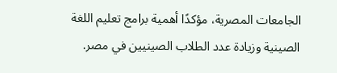الجامعات المصرية، مؤكدًا أهمية برامج تعليم اللغة الصينية وزيادة عدد الطلاب الصينيين في مصر.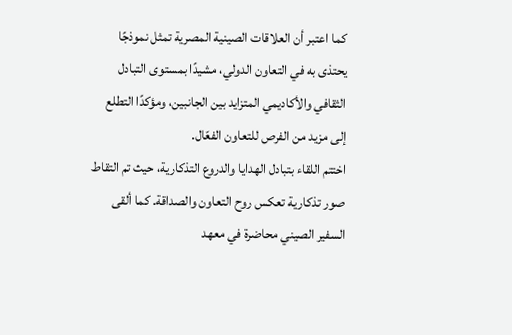كما اعتبر أن العلاقات الصينية المصرية تمثل نموذجًا يحتذى به في التعاون الدولي، مشيدًا بمستوى التبادل الثقافي والأكاديمي المتزايد بين الجانبين، ومؤكدًا التطلع إلى مزيد من الفرص للتعاون الفعّال.
اختتم اللقاء بتبادل الهدايا والدروع التذكارية، حيث تم التقاط صور تذكارية تعكس روح التعاون والصداقة. كما ألقى السفير الصيني محاضرة في معهد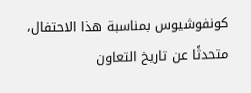كونفوشيوس بمناسبة هذا الاحتفال، متحدثًا عن تاريخ التعاون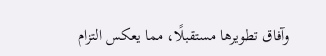وآفاق تطويرها مستقبلًا، مما يعكس التزام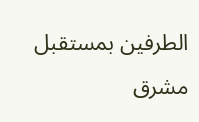الطرفين بمستقبل مشرق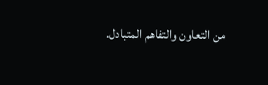من التعاون والتفاهم المتبادل.